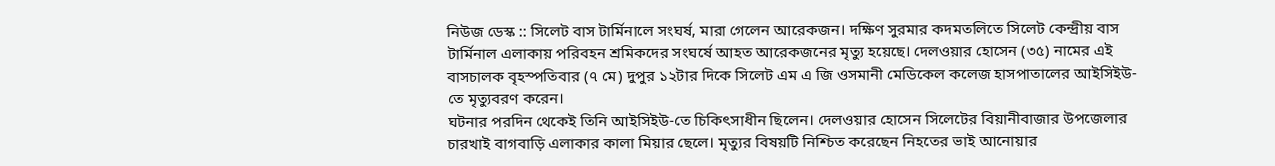নিউজ ডেস্ক :: সিলেট বাস টার্মিনালে সংঘর্ষ, মারা গেলেন আরেকজন। দক্ষিণ সুরমার কদমতলিতে সিলেট কেন্দ্রীয় বাস টার্মিনাল এলাকায় পরিবহন শ্রমিকদের সংঘর্ষে আহত আরেকজনের মৃত্যু হয়েছে। দেলওয়ার হোসেন (৩৫) নামের এই বাসচালক বৃহস্পতিবার (৭ মে) দুপুর ১২টার দিকে সিলেট এম এ জি ওসমানী মেডিকেল কলেজ হাসপাতালের আইসিইউ-তে মৃত্যুবরণ করেন।
ঘটনার পরদিন থেকেই তিনি আইসিইউ-তে চিকিৎসাধীন ছিলেন। দেলওয়ার হোসেন সিলেটের বিয়ানীবাজার উপজেলার চারখাই বাগবাড়ি এলাকার কালা মিয়ার ছেলে। মৃত্যুর বিষয়টি নিশ্চিত করেছেন নিহতের ভাই আনোয়ার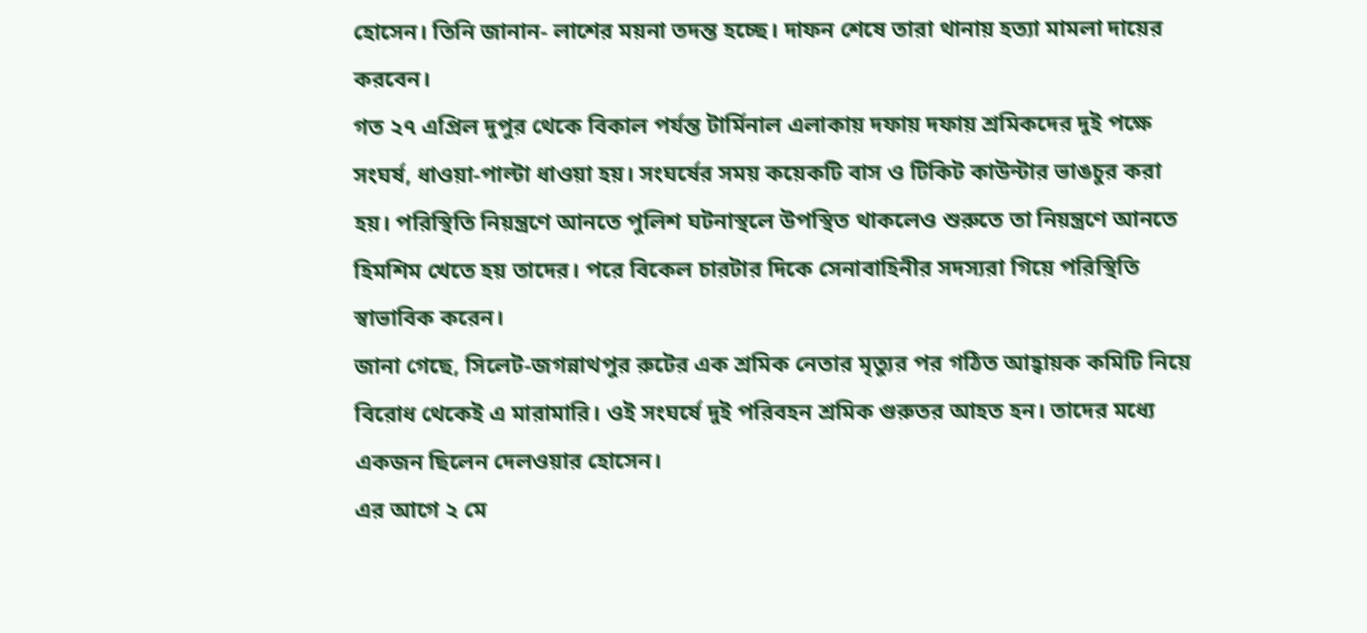হোসেন। তিনি জানান- লাশের ময়না তদন্ত হচ্ছে। দাফন শেষে তারা থানায় হত্যা মামলা দায়ের করবেন।
গত ২৭ এপ্রিল দুপুর থেকে বিকাল পর্যন্ত টার্মিনাল এলাকায় দফায় দফায় শ্রমিকদের দুই পক্ষে সংঘর্ষ, ধাওয়া-পাল্টা ধাওয়া হয়। সংঘর্ষের সময় কয়েকটি বাস ও টিকিট কাউন্টার ভাঙচুর করা হয়। পরিস্থিতি নিয়ন্ত্রণে আনতে পুলিশ ঘটনাস্থলে উপস্থিত থাকলেও শুরুতে তা নিয়ন্ত্রণে আনতে হিমশিম খেতে হয় তাদের। পরে বিকেল চারটার দিকে সেনাবাহিনীর সদস্যরা গিয়ে পরিস্থিতি স্বাভাবিক করেন।
জানা গেছে, সিলেট-জগন্নাথপুর রুটের এক শ্রমিক নেতার মৃত্যুর পর গঠিত আহ্বায়ক কমিটি নিয়ে বিরোধ থেকেই এ মারামারি। ওই সংঘর্ষে দুই পরিবহন শ্রমিক গুরুতর আহত হন। তাদের মধ্যে একজন ছিলেন দেলওয়ার হোসেন।
এর আগে ২ মে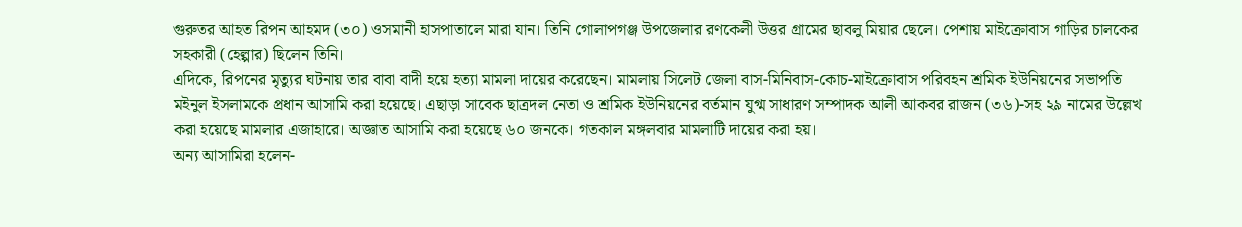গুরুতর আহত রিপন আহমদ (৩০) ওসমানী হাসপাতালে মারা যান। তিনি গোলাপগঞ্জ উপজেলার রণকেলী উত্তর গ্রামের ছাবলু মিয়ার ছেলে। পেশায় মাইক্রোবাস গাড়ির চালকের সহকারী (হেল্পার) ছিলেন তিনি।
এদিকে, রিপনের মৃত্যুর ঘটনায় তার বাবা বাদী হয়ে হত্যা মামলা দায়ের করেছেন। মামলায় সিলেট জেলা বাস-মিনিবাস-কোচ-মাইক্রোবাস পরিবহন শ্রমিক ইউনিয়নের সভাপতি মইনুল ইসলামকে প্রধান আসামি করা হয়েছে। এছাড়া সাবেক ছাত্রদল নেতা ও শ্রমিক ইউনিয়নের বর্তমান যুগ্ম সাধারণ সম্পাদক আলী আকবর রাজন (৩৬)-সহ ২৯ নামের উল্লেখ করা হয়েছে মামলার এজাহারে। অজ্ঞাত আসামি করা হয়েছে ৬০ জনকে। গতকাল মঙ্গলবার মামলাটি দায়ের করা হয়।
অন্য আসামিরা হলেন-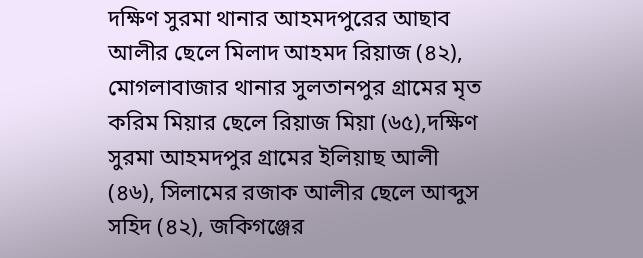দক্ষিণ সুরমা থানার আহমদপুরের আছাব আলীর ছেলে মিলাদ আহমদ রিয়াজ (৪২), মোগলাবাজার থানার সুলতানপুর গ্রামের মৃত করিম মিয়ার ছেলে রিয়াজ মিয়া (৬৫),দক্ষিণ সুরমা আহমদপুর গ্রামের ইলিয়াছ আলী (৪৬), সিলামের রজাক আলীর ছেলে আব্দুস সহিদ (৪২), জকিগঞ্জের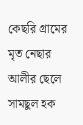কেছরি গ্রামের মৃত নেছার আলীর ছেলে সামছুল হক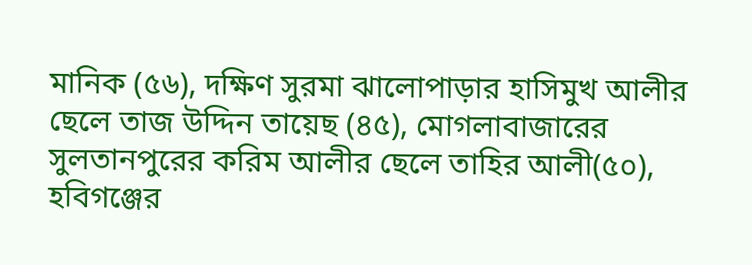মানিক (৫৬), দক্ষিণ সুরমা ঝালোপাড়ার হাসিমুখ আলীর ছেলে তাজ উদ্দিন তায়েছ (৪৫), মোগলাবাজারের সুলতানপুরের করিম আলীর ছেলে তাহির আলী(৫০), হবিগঞ্জের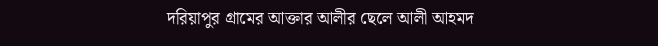দরিয়াপুর গ্রামের আক্তার আলীর ছেলে আলী আহমদ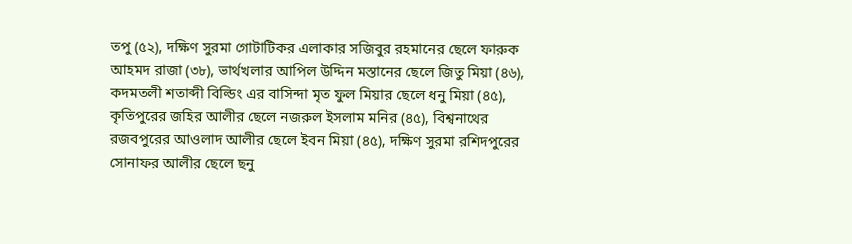তপু (৫২), দক্ষিণ সুরমা গোটাটিকর এলাকার সজিবুর রহমানের ছেলে ফারুক আহমদ রাজা (৩৮), ভার্থখলার আপিল উদ্দিন মস্তানের ছেলে জিতু মিয়া (৪৬), কদমতলী শতাব্দী বিল্ডিং এর বাসিন্দা মৃত ফুল মিয়ার ছেলে ধনু মিয়া (৪৫), কৃতিপুরের জহির আলীর ছেলে নজরুল ইসলাম মনির (৪৫), বিশ্বনাথের রজবপুরের আওলাদ আলীর ছেলে ইবন মিয়া (৪৫), দক্ষিণ সুরমা রশিদপুরের সোনাফর আলীর ছেলে ছনু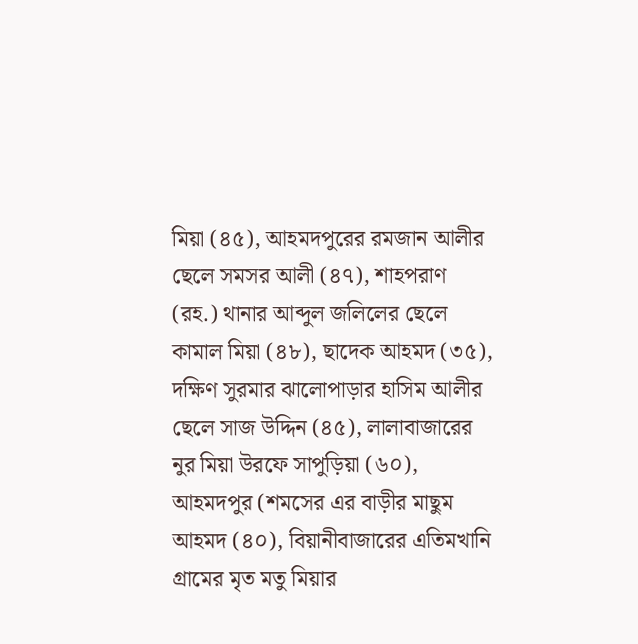মিয়া (৪৫), আহমদপুরের রমজান আলীর ছেলে সমসর আলী (৪৭), শাহপরাণ (রহ.) থানার আব্দুল জলিলের ছেলে কামাল মিয়া (৪৮), ছাদেক আহমদ (৩৫), দক্ষিণ সুরমার ঝালোপাড়ার হাসিম আলীর ছেলে সাজ উদ্দিন (৪৫), লালাবাজারের নুর মিয়া উরফে সাপুড়িয়া (৬০), আহমদপুর (শমসের এর বাড়ীর মাছুম আহমদ (৪০), বিয়ানীবাজারের এতিমখানি গ্রামের মৃত মতু মিয়ার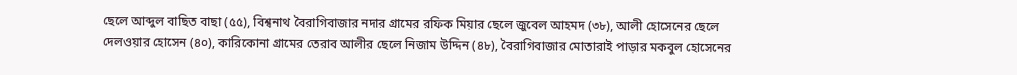ছেলে আব্দুল বাছিত বাছা (৫৫), বিশ্বনাথ বৈরাগিবাজার নদার গ্রামের রফিক মিয়ার ছেলে জুবেল আহমদ (৩৮), আলী হোসেনের ছেলে দেলওয়ার হোসেন (৪০), কারিকোনা গ্রামের তেরাব আলীর ছেলে নিজাম উদ্দিন (৪৮), বৈরাগিবাজার মোতারাই পাড়ার মকবুল হোসেনের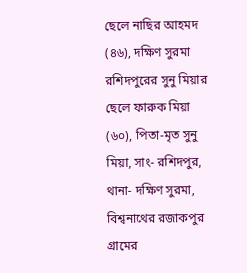ছেলে নাছির আহমদ (৪৬), দক্ষিণ সুরমা রশিদপুরের সুনু মিয়ার ছেলে ফারুক মিয়া (৬০), পিতা-মৃত সুনু মিয়া, সাং- রশিদপুর, থানা- দক্ষিণ সুরমা, বিশ্বনাথের রজাকপুর গ্রামের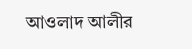আওলাদ আলীর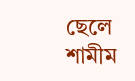ছেলে শামীম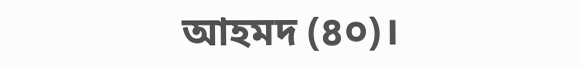আহমদ (৪০)।